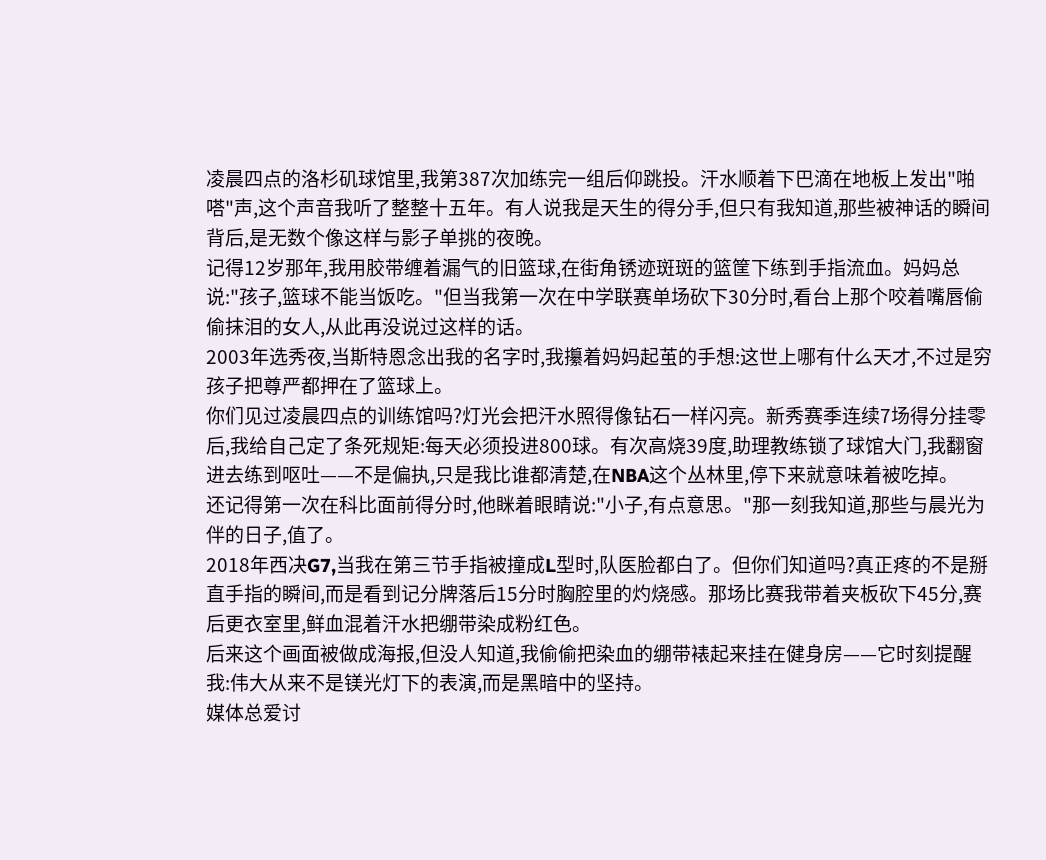凌晨四点的洛杉矶球馆里,我第387次加练完一组后仰跳投。汗水顺着下巴滴在地板上发出"啪嗒"声,这个声音我听了整整十五年。有人说我是天生的得分手,但只有我知道,那些被神话的瞬间背后,是无数个像这样与影子单挑的夜晚。
记得12岁那年,我用胶带缠着漏气的旧篮球,在街角锈迹斑斑的篮筐下练到手指流血。妈妈总说:"孩子,篮球不能当饭吃。"但当我第一次在中学联赛单场砍下30分时,看台上那个咬着嘴唇偷偷抹泪的女人,从此再没说过这样的话。
2003年选秀夜,当斯特恩念出我的名字时,我攥着妈妈起茧的手想:这世上哪有什么天才,不过是穷孩子把尊严都押在了篮球上。
你们见过凌晨四点的训练馆吗?灯光会把汗水照得像钻石一样闪亮。新秀赛季连续7场得分挂零后,我给自己定了条死规矩:每天必须投进800球。有次高烧39度,助理教练锁了球馆大门,我翻窗进去练到呕吐——不是偏执,只是我比谁都清楚,在NBA这个丛林里,停下来就意味着被吃掉。
还记得第一次在科比面前得分时,他眯着眼睛说:"小子,有点意思。"那一刻我知道,那些与晨光为伴的日子,值了。
2018年西决G7,当我在第三节手指被撞成L型时,队医脸都白了。但你们知道吗?真正疼的不是掰直手指的瞬间,而是看到记分牌落后15分时胸腔里的灼烧感。那场比赛我带着夹板砍下45分,赛后更衣室里,鲜血混着汗水把绷带染成粉红色。
后来这个画面被做成海报,但没人知道,我偷偷把染血的绷带裱起来挂在健身房——它时刻提醒我:伟大从来不是镁光灯下的表演,而是黑暗中的坚持。
媒体总爱讨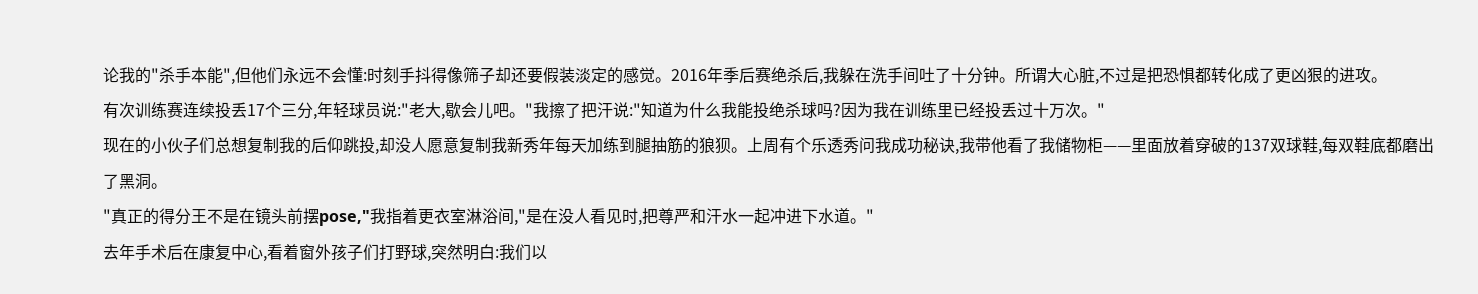论我的"杀手本能",但他们永远不会懂:时刻手抖得像筛子却还要假装淡定的感觉。2016年季后赛绝杀后,我躲在洗手间吐了十分钟。所谓大心脏,不过是把恐惧都转化成了更凶狠的进攻。
有次训练赛连续投丢17个三分,年轻球员说:"老大,歇会儿吧。"我擦了把汗说:"知道为什么我能投绝杀球吗?因为我在训练里已经投丢过十万次。"
现在的小伙子们总想复制我的后仰跳投,却没人愿意复制我新秀年每天加练到腿抽筋的狼狈。上周有个乐透秀问我成功秘诀,我带他看了我储物柜——里面放着穿破的137双球鞋,每双鞋底都磨出了黑洞。
"真正的得分王不是在镜头前摆pose,"我指着更衣室淋浴间,"是在没人看见时,把尊严和汗水一起冲进下水道。"
去年手术后在康复中心,看着窗外孩子们打野球,突然明白:我们以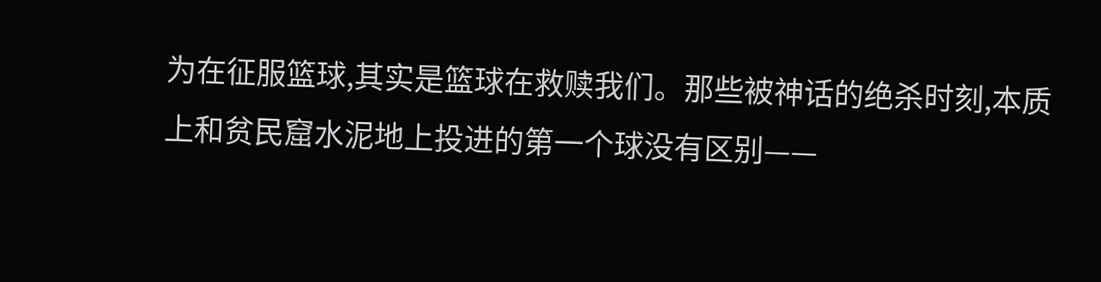为在征服篮球,其实是篮球在救赎我们。那些被神话的绝杀时刻,本质上和贫民窟水泥地上投进的第一个球没有区别——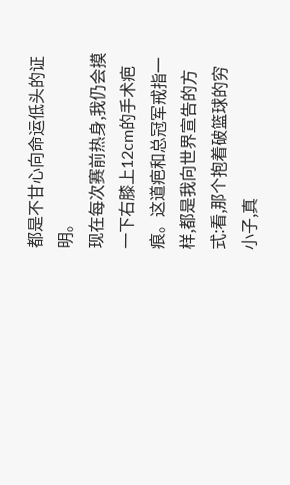都是不甘心向命运低头的证明。
现在每次赛前热身,我仍会摸一下右膝上12cm的手术疤痕。这道疤和总冠军戒指一样,都是我向世界宣告的方式:看,那个抱着破篮球的穷小子,真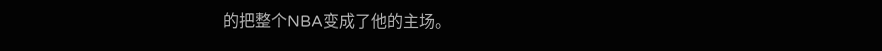的把整个NBA变成了他的主场。